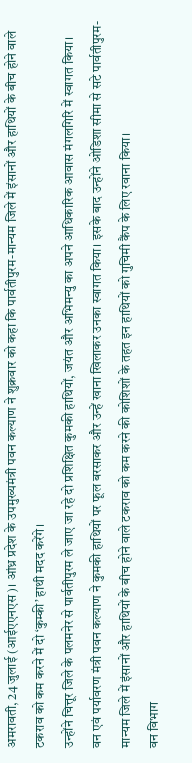अमरावती, 24 जुलाई (आईएएनएस)। आंध्र प्रदेश के उपमुख्यमंत्री पवन कल्याण ने शुक्रवार को कहा कि पार्वतीपुरम-मान्यम जिले में इंसानों और हाथियों के बीच होने वाले टकराव को कम करने में दो ‘कुम्की’ हाथी मदद करेंगे।
उन्होंने चित्तूर जिले के पलमनेर से पार्वतीपुरम ले जाए जा रहे दो प्रशिक्षित कुमकी हाथियों, जयंत और अभिमन्यु का अपने आधिकारिक आवास मंगलगिरि में स्वागत किया।
वन एवं पर्यावरण मंत्री पवन कल्याण ने कुमकी हाथियों पर फूल बरसाकर और उन्हें खाना खिलाकर उनका स्वागत किया। इसके बाद उन्होंने ओडिशा सीमा से सटे पार्वतीपुरम-मान्यम जिले में इंसानों और हाथियों के बीच होने वाले टकराव को कम करने की कोशिशों के तहत इन हाथियों को गुचिमी कैंप के लिए रवाना किया।
वन विभाग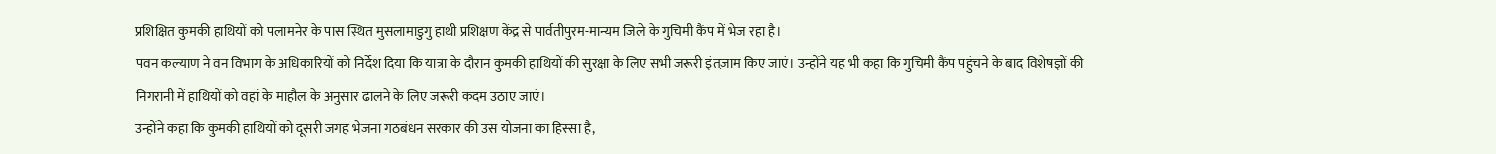प्रशिक्षित कुमकी हाथियों को पलामनेर के पास स्थित मुसलामाडुगु हाथी प्रशिक्षण केंद्र से पार्वतीपुरम-मान्यम जिले के गुचिमी कैंप में भेज रहा है।
पवन कल्याण ने वन विभाग के अधिकारियों को निर्देश दिया कि यात्रा के दौरान कुमकी हाथियों की सुरक्षा के लिए सभी जरूरी इंतज़ाम किए जाएं। उन्होंने यह भी कहा कि गुचिमी कैंप पहुंचने के बाद विशेषज्ञों की निगरानी में हाथियों को वहां के माहौल के अनुसार ढालने के लिए जरूरी कदम उठाए जाएं।
उन्होंने कहा कि कुमकी हाथियों को दूसरी जगह भेजना गठबंधन सरकार की उस योजना का हिस्सा है,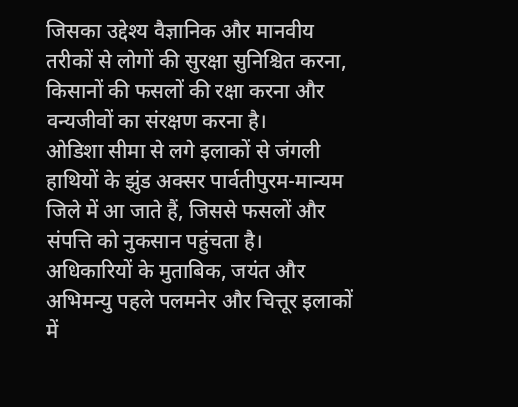जिसका उद्देश्य वैज्ञानिक और मानवीय तरीकों से लोगों की सुरक्षा सुनिश्चित करना, किसानों की फसलों की रक्षा करना और वन्यजीवों का संरक्षण करना है।
ओडिशा सीमा से लगे इलाकों से जंगली हाथियों के झुंड अक्सर पार्वतीपुरम-मान्यम जिले में आ जाते हैं, जिससे फसलों और संपत्ति को नुकसान पहुंचता है।
अधिकारियों के मुताबिक, जयंत और अभिमन्यु पहले पलमनेर और चित्तूर इलाकों में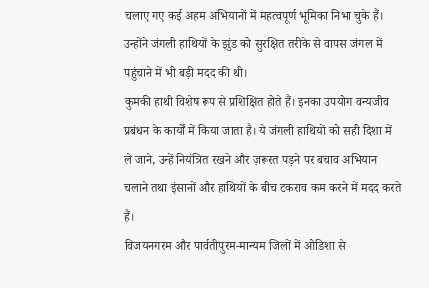चलाए गए कई अहम अभियानों में महत्वपूर्ण भूमिका निभा चुके हैं। उन्होंने जंगली हाथियों के झुंड को सुरक्षित तरीके से वापस जंगल में पहुंचाने में भी बड़ी मदद की थी।
कुमकी हाथी विशेष रूप से प्रशिक्षित होते हैं। इनका उपयोग वन्यजीव प्रबंधन के कार्यों में किया जाता है। ये जंगली हाथियों को सही दिशा में ले जाने, उन्हें नियंत्रित रखने और ज़रूरत पड़ने पर बचाव अभियान चलाने तथा इंसानों और हाथियों के बीच टकराव कम करने में मदद करते हैं।
विजयनगरम और पार्वतीपुरम-मान्यम जिलों में ओडिशा से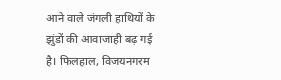आने वाले जंगली हाथियों के झुंडों की आवाजाही बढ़ गई है। फिलहाल, विजयनगरम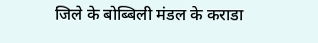जिले के बोब्बिली मंडल के कराडा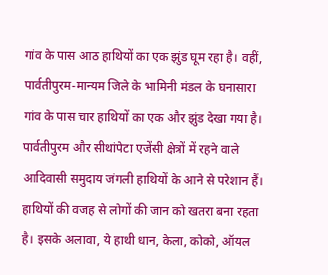गांव के पास आठ हाथियों का एक झुंड घूम रहा है। वहीं, पार्वतीपुरम-मान्यम जिले के भामिनी मंडल के घनासारा गांव के पास चार हाथियों का एक और झुंड देखा गया है।
पार्वतीपुरम और सीथांपेटा एजेंसी क्षेत्रों में रहने वाले आदिवासी समुदाय जंगली हाथियों के आने से परेशान हैं। हाथियों की वजह से लोगों की जान को खतरा बना रहता है। इसके अलावा, ये हाथी धान, केला, कोको, ऑयल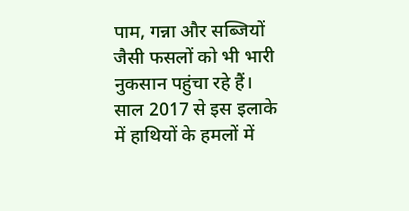पाम, गन्ना और सब्जियों जैसी फसलों को भी भारी नुकसान पहुंचा रहे हैं।
साल 2017 से इस इलाके में हाथियों के हमलों में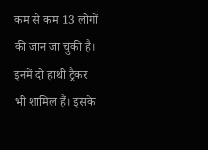कम से कम 13 लोगों की जान जा चुकी है। इनमें दो हाथी ट्रैकर भी शामिल हैं। इसके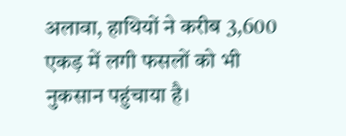अलावा, हाथियों ने करीब 3,600 एकड़ में लगी फसलों को भी नुकसान पहुंचाया है।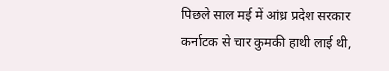पिछले साल मई में आंध्र प्रदेश सरकार कर्नाटक से चार कुमकी हाथी लाई थी,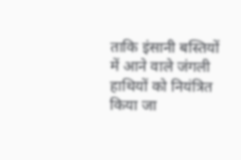ताकि इंसानी बस्तियों में आने वाले जंगली हाथियों को नियंत्रित किया जा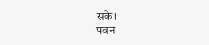सके।
पवन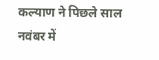कल्याण ने पिछले साल नवंबर में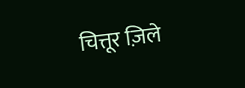चित्तूर ज़िले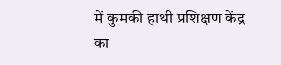में कुमकी हाथी प्रशिक्षण केंद्र का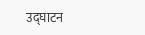उद्घाटन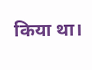किया था।